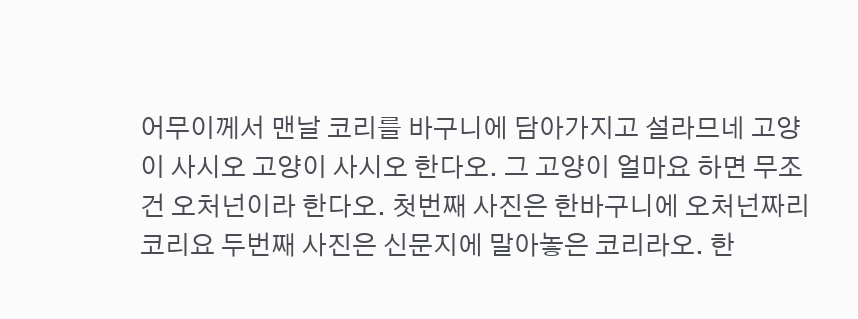어무이께서 맨날 코리를 바구니에 담아가지고 설라므네 고양이 사시오 고양이 사시오 한다오. 그 고양이 얼마요 하면 무조건 오처넌이라 한다오. 첫번째 사진은 한바구니에 오처넌짜리 코리요 두번째 사진은 신문지에 말아놓은 코리라오. 한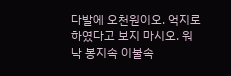다발에 오천원이오. 억지로 하였다고 보지 마시오. 워낙 봉지속 이불속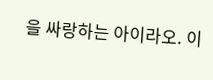을 싸랑하는 아이라오. 이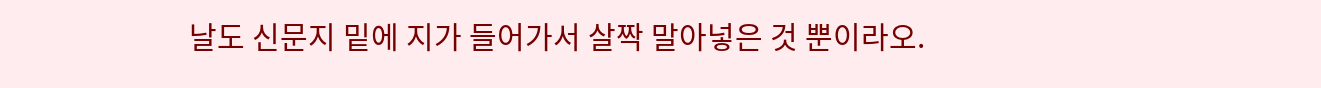날도 신문지 밑에 지가 들어가서 살짝 말아넣은 것 뿐이라오.